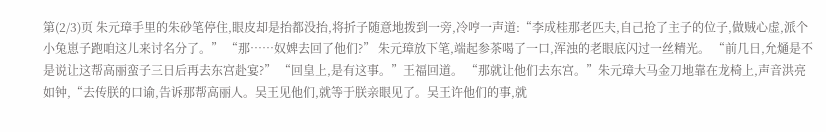第(2/3)页 朱元璋手里的朱砂笔停住,眼皮却是抬都没抬,将折子随意地拨到一旁,冷哼一声道:“李成桂那老匹夫,自己抢了主子的位子,做贼心虚,派个小兔崽子跑咱这儿来讨名分了。” “那……奴婢去回了他们?” 朱元璋放下笔,端起参茶喝了一口,浑浊的老眼底闪过一丝精光。 “前几日,允熥是不是说让这帮高丽蛮子三日后再去东宫赴宴?” “回皇上,是有这事。”王福回道。 “那就让他们去东宫。”朱元璋大马金刀地靠在龙椅上,声音洪亮如钟,“去传朕的口谕,告诉那帮高丽人。吴王见他们,就等于朕亲眼见了。吴王许他们的事,就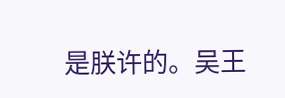是朕许的。吴王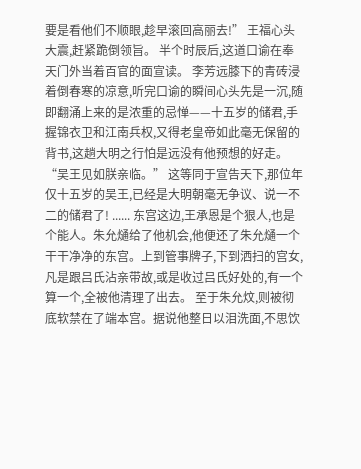要是看他们不顺眼,趁早滚回高丽去!” 王福心头大震,赶紧跪倒领旨。 半个时辰后,这道口谕在奉天门外当着百官的面宣读。 李芳远膝下的青砖浸着倒春寒的凉意,听完口谕的瞬间心头先是一沉,随即翻涌上来的是浓重的忌惮——十五岁的储君,手握锦衣卫和江南兵权,又得老皇帝如此毫无保留的背书,这趟大明之行怕是远没有他预想的好走。 “吴王见如朕亲临。” 这等同于宣告天下,那位年仅十五岁的吴王,已经是大明朝毫无争议、说一不二的储君了! ...... 东宫这边,王承恩是个狠人,也是个能人。朱允熥给了他机会,他便还了朱允熥一个干干净净的东宫。上到管事牌子,下到洒扫的宫女,凡是跟吕氏沾亲带故,或是收过吕氏好处的,有一个算一个,全被他清理了出去。 至于朱允炆,则被彻底软禁在了端本宫。据说他整日以泪洗面,不思饮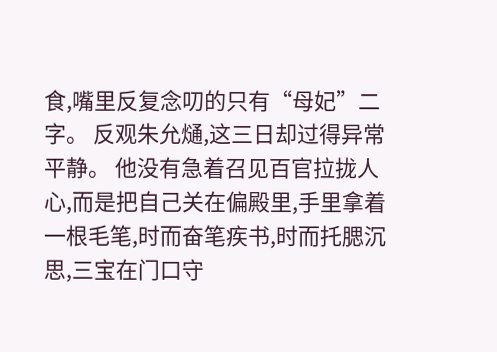食,嘴里反复念叨的只有“母妃”二字。 反观朱允熥,这三日却过得异常平静。 他没有急着召见百官拉拢人心,而是把自己关在偏殿里,手里拿着一根毛笔,时而奋笔疾书,时而托腮沉思,三宝在门口守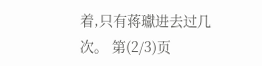着,只有蒋瓛进去过几次。 第(2/3)页